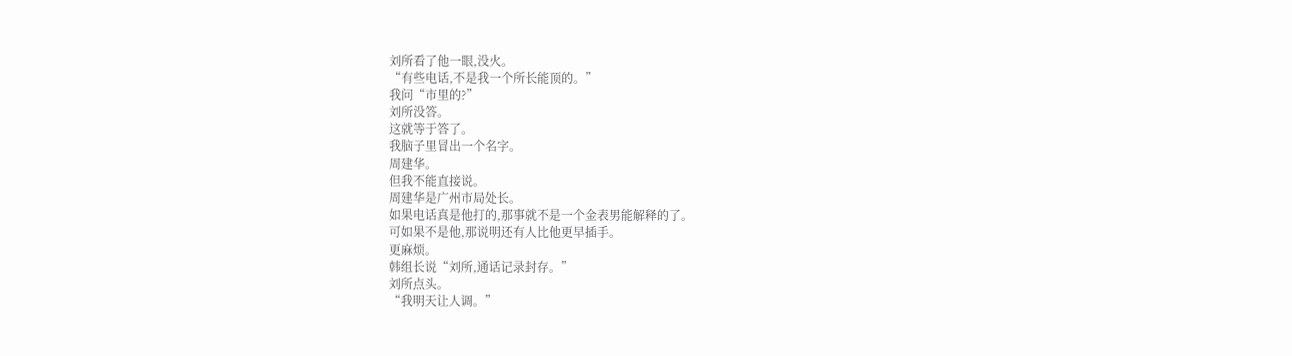刘所看了他一眼,没火。
“有些电话,不是我一个所长能顶的。”
我问“市里的?”
刘所没答。
这就等于答了。
我脑子里冒出一个名字。
周建华。
但我不能直接说。
周建华是广州市局处长。
如果电话真是他打的,那事就不是一个金表男能解释的了。
可如果不是他,那说明还有人比他更早插手。
更麻烦。
韩组长说“刘所,通话记录封存。”
刘所点头。
“我明天让人调。”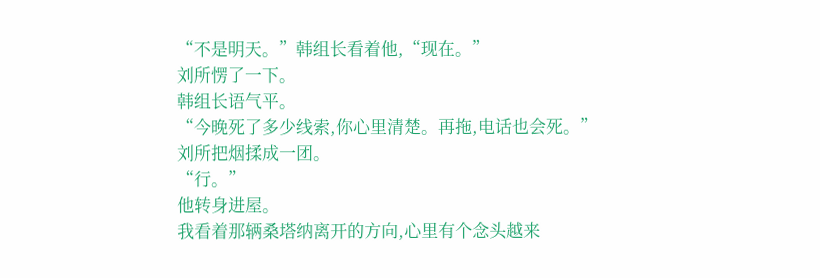“不是明天。”韩组长看着他,“现在。”
刘所愣了一下。
韩组长语气平。
“今晚死了多少线索,你心里清楚。再拖,电话也会死。”
刘所把烟揉成一团。
“行。”
他转身进屋。
我看着那辆桑塔纳离开的方向,心里有个念头越来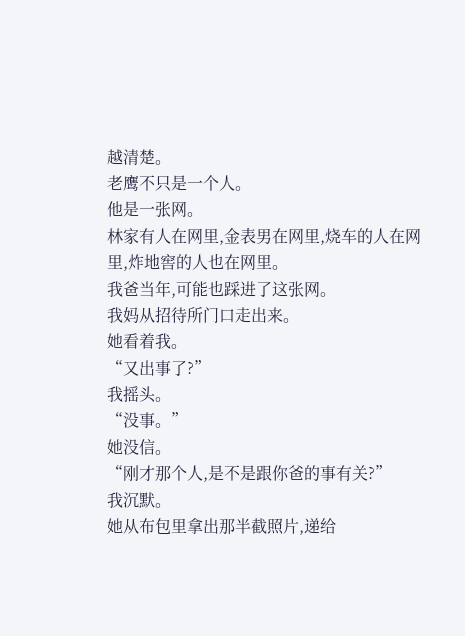越清楚。
老鹰不只是一个人。
他是一张网。
林家有人在网里,金表男在网里,烧车的人在网里,炸地窖的人也在网里。
我爸当年,可能也踩进了这张网。
我妈从招待所门口走出来。
她看着我。
“又出事了?”
我摇头。
“没事。”
她没信。
“刚才那个人,是不是跟你爸的事有关?”
我沉默。
她从布包里拿出那半截照片,递给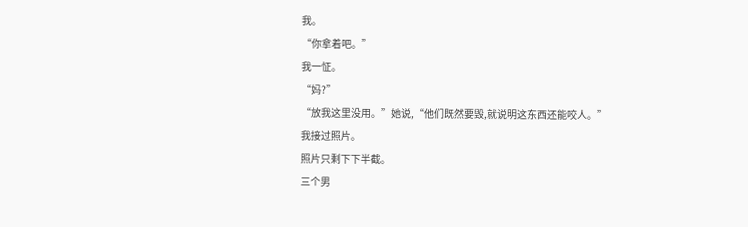我。
“你拿着吧。”
我一怔。
“妈?”
“放我这里没用。”她说,“他们既然要毁,就说明这东西还能咬人。”
我接过照片。
照片只剩下下半截。
三个男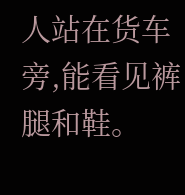人站在货车旁,能看见裤腿和鞋。